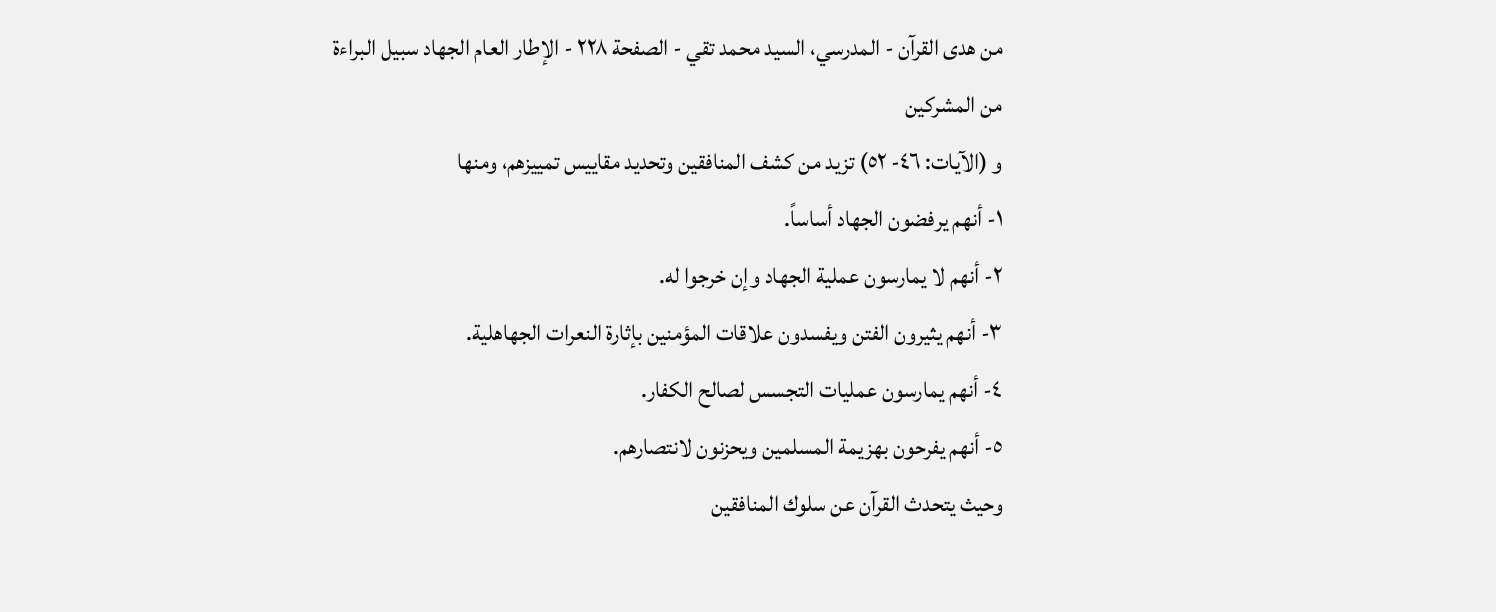من هدى القرآن - المدرسي، السيد محمد تقي - الصفحة ٢٢٨ - الإطار العام الجهاد سبيل البراءة من المشركين
و (الآيات: ٤٦- ٥٢) تزيد من كشف المنافقين وتحديد مقاييس تمييزهم، ومنها
١- أنهم يرفضون الجهاد أساساً.
٢- أنهم لا يمارسون عملية الجهاد وإن خرجوا له.
٣- أنهم يثيرون الفتن ويفسدون علاقات المؤمنين بإثارة النعرات الجهاهلية.
٤- أنهم يمارسون عمليات التجسس لصالح الكفار.
٥- أنهم يفرحون بهزيمة المسلمين ويحزنون لانتصارهم.
وحيث يتحدث القرآن عن سلوك المنافقين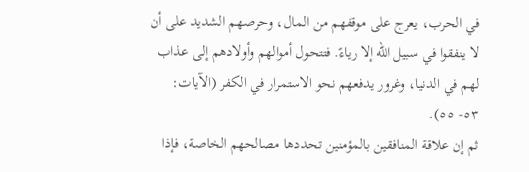في الحرب، يعرج على موقفهم من المال، وحرصهم الشديد على أن لا ينفقوا في سبيل الله إلا رياءً. فتتحول أموالهم وأولادهم إلى عذاب لهم في الدنيا، وغرور يدفعهم نحو الاستمرار في الكفر (الآيات: ٥٣- ٥٥).
ثم إن علاقة المنافقين بالمؤمنين تحددها مصالحهم الخاصة، فإذا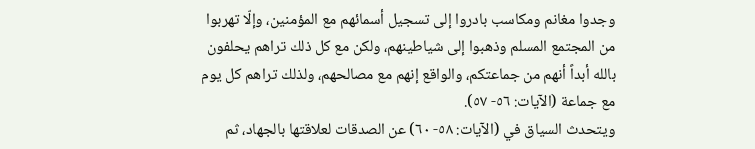وجدوا مغانم ومكاسب بادروا إلى تسجيل أسمائهم مع المؤمنين، وإلّا تهربوا من المجتمع المسلم وذهبوا إلى شياطينهم، ولكن مع كل ذلك تراهم يحلفون بالله أبداً أنهم من جماعتكم، والواقع إنهم مع مصالحهم، ولذلك تراهم كل يوم مع جماعة (الآيات: ٥٦- ٥٧).
ويتحدث السياق في (الآيات: ٥٨- ٦٠) عن الصدقات لعلاقتها بالجهاد، ثم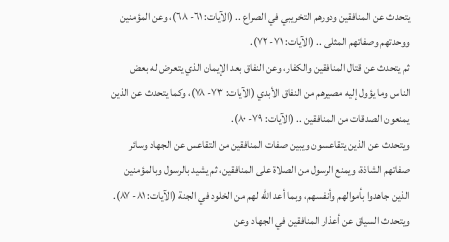يتحدث عن المنافقين ودورهم التخريبي في الصراع .. (الآيات: ٦١- ٦٨)، وعن المؤمنين ووحدتهم وصفاتهم المثلى .. (الآيات: ٧١- ٧٢).
ثم يتحدث عن قتال المنافقين والكفار، وعن النفاق بعد الإيمان الذي يتعرض له بعض الناس وما يؤول إليه مصيرهم من النفاق الأبدي (الآيات: ٧٣- ٧٨)، وكما يتحدث عن الذين يمنعون الصدقات من المنافقين .. (الآيات: ٧٩- ٨٠).
ويتحدث عن الذين يتقاعسون ويبين صفات المنافقين من التقاعس عن الجهاد وسائر صفاتهم الشاذة، ويمنع الرسول من الصلاة على المنافقين، ثم يشيد بالرسول وبالمؤمنين الذين جاهدوا بأموالهم وأنفسهم، وبما أعد الله لهم من الخلود في الجنة (الآيات: ٨١- ٨٧).
ويتحدث السياق عن أعذار المنافقين في الجهاد وعن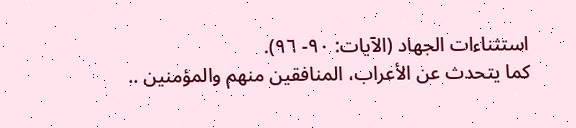استثناءات الجهاد (الآيات: ٩٠- ٩٦).
كما يتحدث عن الأعراب، المنافقين منهم والمؤمنين ..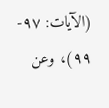(الآيات: ٩٧- ٩٩)، وعن